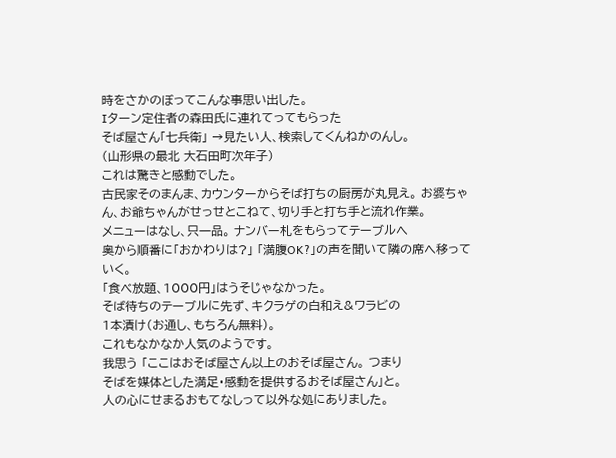時をさかのぼってこんな事思い出した。
Iターン定住者の森田氏に連れてってもらった
そば屋さん「七兵衛」 →見たい人、検索してくんねかのんし。
(山形県の最北 大石田町次年子)
これは驚きと感動でした。
古民家そのまんま、カウンターからそば打ちの厨房が丸見え。 お婆ちゃん、お爺ちゃんがせっせとこねて、切り手と打ち手と流れ作業。
メニューはなし、只一品。 ナンバー札をもらってテーブルへ
奥から順番に「おかわりは?」 「満腹OK?」の声を聞いて隣の席へ移っていく。
「食べ放題、1000円」はうそじゃなかった。
そば待ちのテーブルに先ず、キクラゲの白和え&ワラビの
1本漬け(お通し、もちろん無料)。
これもなかなか人気のようです。
我思う 「ここはおそば屋さん以上のおそば屋さん。 つまり
そばを媒体とした満足・感動を提供するおそば屋さん」と。
人の心にせまるおもてなしって以外な処にありました。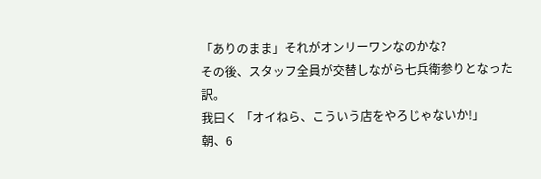「ありのまま」それがオンリーワンなのかな?
その後、スタッフ全員が交替しながら七兵衛参りとなった訳。
我曰く 「オイねら、こういう店をやろじゃないか!」
朝、6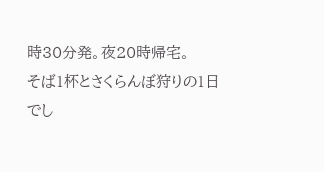時30分発。夜20時帰宅。
そば1杯とさくらんぼ狩りの1日でし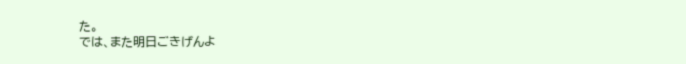た。
では、また明日ごきげんよ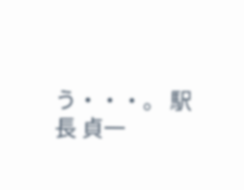う・・・。 駅長 貞一